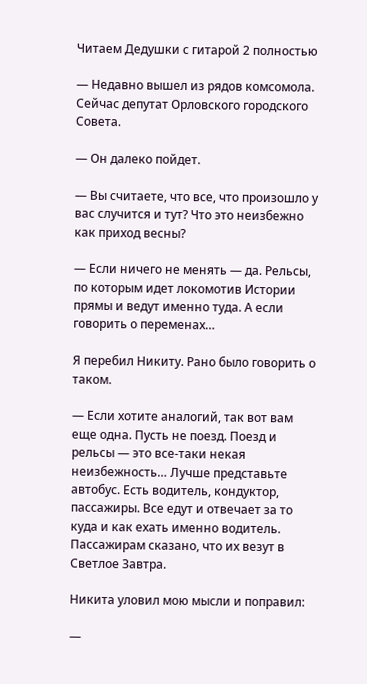Читаем Дедушки с гитарой 2 полностью

— Недавно вышел из рядов комсомола. Сейчас депутат Орловского городского Совета.

— Он далеко пойдет.

— Вы считаете, что все, что произошло у вас случится и тут? Что это неизбежно как приход весны?

— Если ничего не менять — да. Рельсы, по которым идет локомотив Истории прямы и ведут именно туда. А если говорить о переменах…

Я перебил Никиту. Рано было говорить о таком.

— Если хотите аналогий, так вот вам еще одна. Пусть не поезд. Поезд и рельсы — это все-таки некая неизбежность… Лучше представьте автобус. Есть водитель, кондуктор, пассажиры. Все едут и отвечает за то куда и как ехать именно водитель. Пассажирам сказано, что их везут в Светлое Завтра.

Никита уловил мою мысли и поправил:

—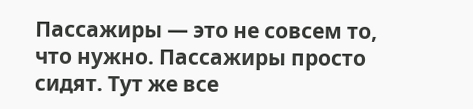Пассажиры — это не совсем то, что нужно. Пассажиры просто сидят. Тут же все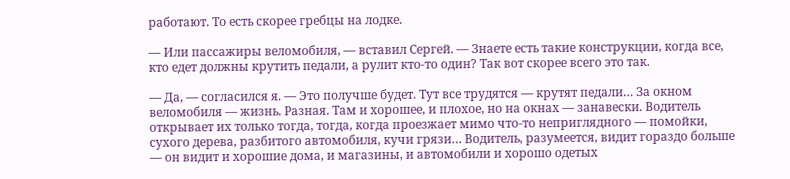работают. То есть скорее гребцы на лодке.

— Или пассажиры веломобиля, — вставил Сергей. — Знаете есть такие конструкции, когда все, кто едет должны крутить педали, а рулит кто-то один? Так вот скорее всего это так.

— Да, — согласился я. — Это получше будет. Тут все трудятся — крутят педали… За окном веломобиля — жизнь. Разная. Там и хорошее, и плохое, но на окнах — занавески. Водитель открывает их только тогда, тогда, когда проезжает мимо что-то неприглядного — помойки, сухого дерева, разбитого автомобиля, кучи грязи… Водитель, разумеется, видит гораздо больше — он видит и хорошие дома, и магазины, и автомобили и хорошо одетых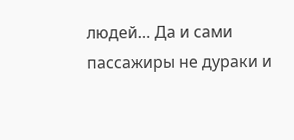людей… Да и сами пассажиры не дураки и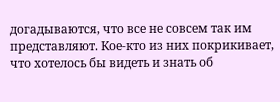догадываются, что все не совсем так им представляют. Кое-кто из них покрикивает, что хотелось бы видеть и знать об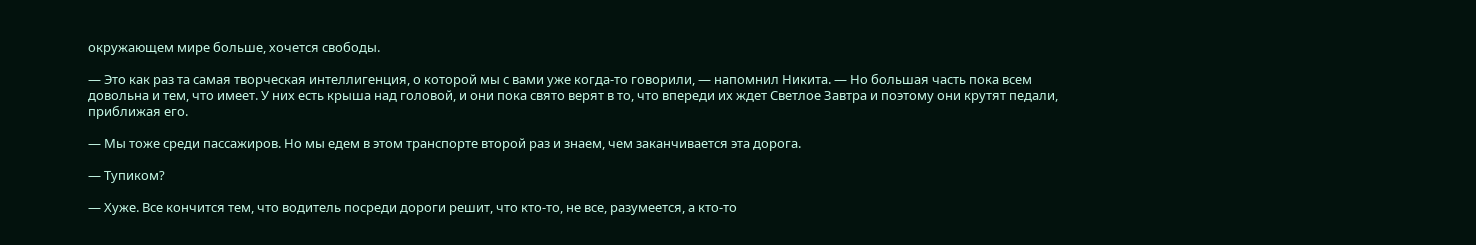окружающем мире больше, хочется свободы.

— Это как раз та самая творческая интеллигенция, о которой мы с вами уже когда-то говорили, — напомнил Никита. — Но большая часть пока всем довольна и тем, что имеет. У них есть крыша над головой, и они пока свято верят в то, что впереди их ждет Светлое Завтра и поэтому они крутят педали, приближая его.

— Мы тоже среди пассажиров. Но мы едем в этом транспорте второй раз и знаем, чем заканчивается эта дорога.

— Тупиком?

— Хуже. Все кончится тем, что водитель посреди дороги решит, что кто-то, не все, разумеется, а кто-то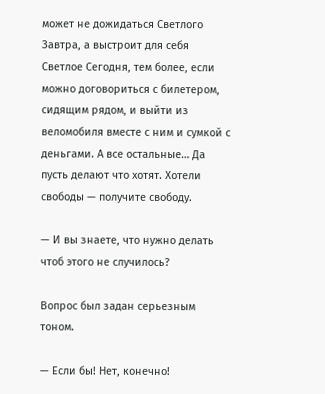может не дожидаться Светлого Завтра, а выстроит для себя Светлое Сегодня, тем более, если можно договориться с билетером, сидящим рядом, и выйти из веломобиля вместе с ним и сумкой с деньгами. А все остальные… Да пусть делают что хотят. Хотели свободы — получите свободу.

— И вы знаете, что нужно делать чтоб этого не случилось?

Вопрос был задан серьезным тоном.

— Если бы! Нет, конечно!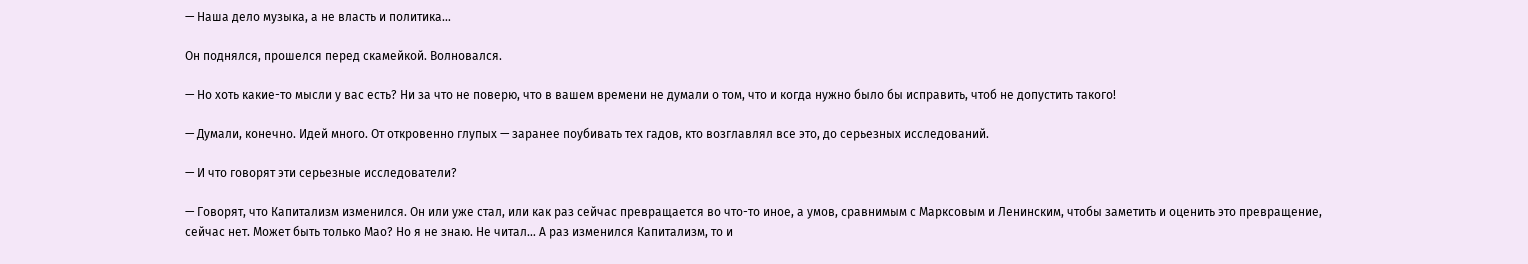— Наша дело музыка, а не власть и политика…

Он поднялся, прошелся перед скамейкой. Волновался.

— Но хоть какие-то мысли у вас есть? Ни за что не поверю, что в вашем времени не думали о том, что и когда нужно было бы исправить, чтоб не допустить такого!

— Думали, конечно. Идей много. От откровенно глупых — заранее поубивать тех гадов, кто возглавлял все это, до серьезных исследований.

— И что говорят эти серьезные исследователи?

— Говорят, что Капитализм изменился. Он или уже стал, или как раз сейчас превращается во что-то иное, а умов, сравнимым с Марксовым и Ленинским, чтобы заметить и оценить это превращение, сейчас нет. Может быть только Мао? Но я не знаю. Не читал… А раз изменился Капитализм, то и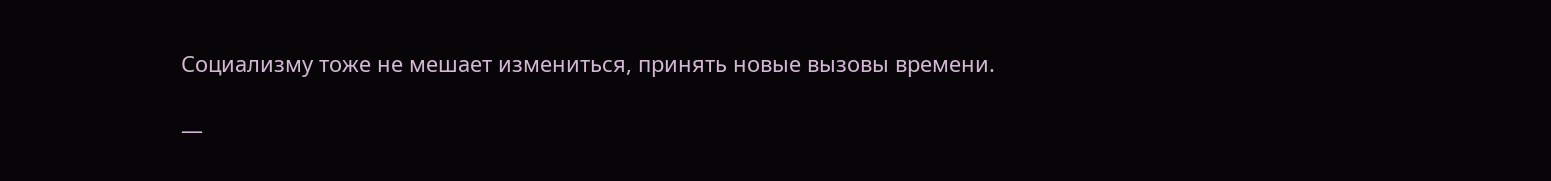Социализму тоже не мешает измениться, принять новые вызовы времени.

—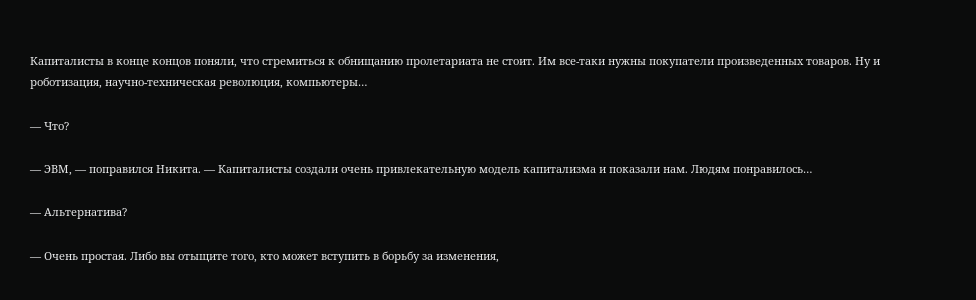Капиталисты в конце концов поняли, что стремиться к обнищанию пролетариата не стоит. Им все-таки нужны покупатели произведенных товаров. Ну и роботизация, научно-техническая революция, компьютеры…

— Что?

— ЭВМ, — поправился Никита. — Капиталисты создали очень привлекательную модель капитализма и показали нам. Людям понравилось…

— Альтернатива?

— Очень простая. Либо вы отыщите того, кто может вступить в борьбу за изменения,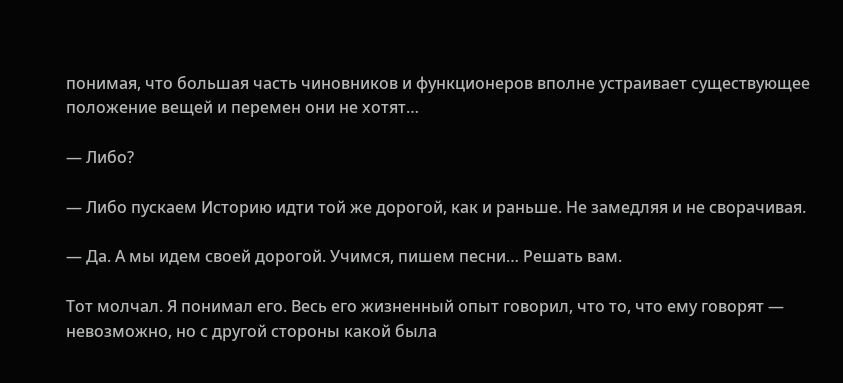понимая, что большая часть чиновников и функционеров вполне устраивает существующее положение вещей и перемен они не хотят…

— Либо?

— Либо пускаем Историю идти той же дорогой, как и раньше. Не замедляя и не сворачивая.

— Да. А мы идем своей дорогой. Учимся, пишем песни… Решать вам.

Тот молчал. Я понимал его. Весь его жизненный опыт говорил, что то, что ему говорят — невозможно, но с другой стороны какой была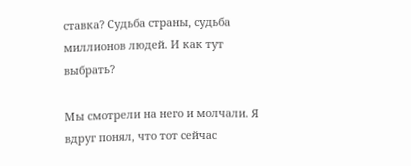ставка? Судьба страны, судьба миллионов людей. И как тут выбрать?

Мы смотрели на него и молчали. Я вдруг понял, что тот сейчас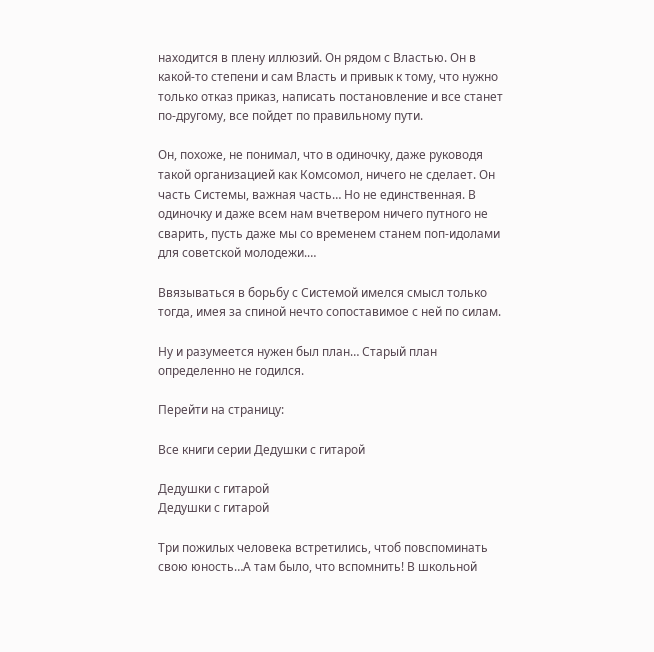находится в плену иллюзий. Он рядом с Властью. Он в какой-то степени и сам Власть и привык к тому, что нужно только отказ приказ, написать постановление и все станет по-другому, все пойдет по правильному пути.

Он, похоже, не понимал, что в одиночку, даже руководя такой организацией как Комсомол, ничего не сделает. Он часть Системы, важная часть… Но не единственная. В одиночку и даже всем нам вчетвером ничего путного не сварить, пусть даже мы со временем станем поп-идолами для советской молодежи.…

Ввязываться в борьбу с Системой имелся смысл только тогда, имея за спиной нечто сопоставимое с ней по силам.

Ну и разумеется нужен был план… Старый план определенно не годился.

Перейти на страницу:

Все книги серии Дедушки с гитарой

Дедушки с гитарой
Дедушки с гитарой

Три пожилых человека встретились, чтоб повспоминать свою юность…А там было, что вспомнить! В школьной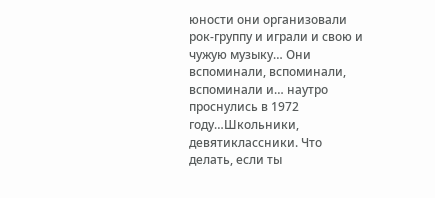юности они организовали рок-группу и играли и свою и чужую музыку… Они вспоминали, вспоминали, вспоминали и… наутро проснулись в 1972 году…Школьники, девятиклассники. Что делать, если ты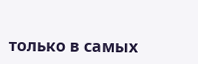только в самых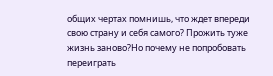общих чертах помнишь, что ждет впереди свою страну и себя самого? Прожить туже жизнь заново?Но почему не попробовать переиграть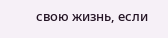свою жизнь, если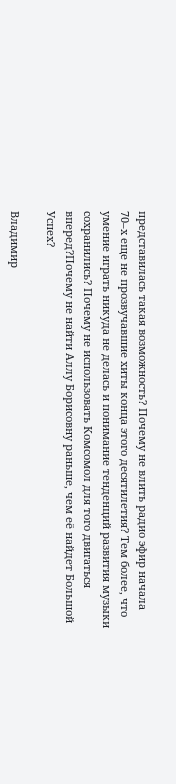представилась такая возможность? Почему не влить радио эфир начала 70–х еще не прозвучавшие хиты конца этого десятилетия? Тем более, что умение играть никуда не делась и понимание тенденций развития музыки сохранились? Почему не использовать Комсомол для того двигаться вперед?Почему не найти Аллу Борисовну раньше, чем её найдет Большой Успех?

Владимир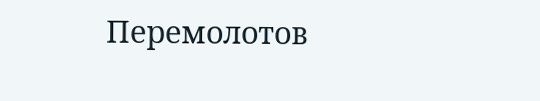Перемолотов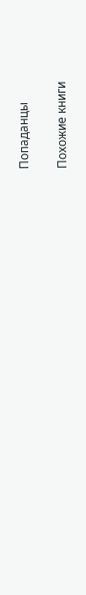Попаданцы

Похожие книги